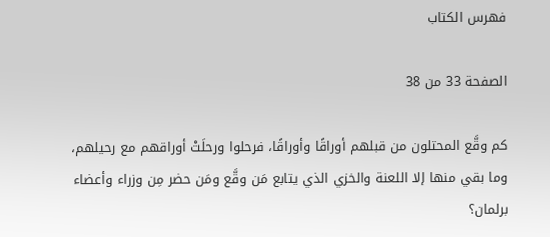فهرس الكتاب

الصفحة 33 من 38

كم وقَّع المحتلون من قبلهم أوراقًا وأوراقًا، فرحلوا ورحلَتْ أوراقهم مع رحيلهم، وما بقي منها إلا اللعنة والخزي الذي يتابع مَن وقَّع ومَن حضر مِن وزراء وأعضاء برلمان؟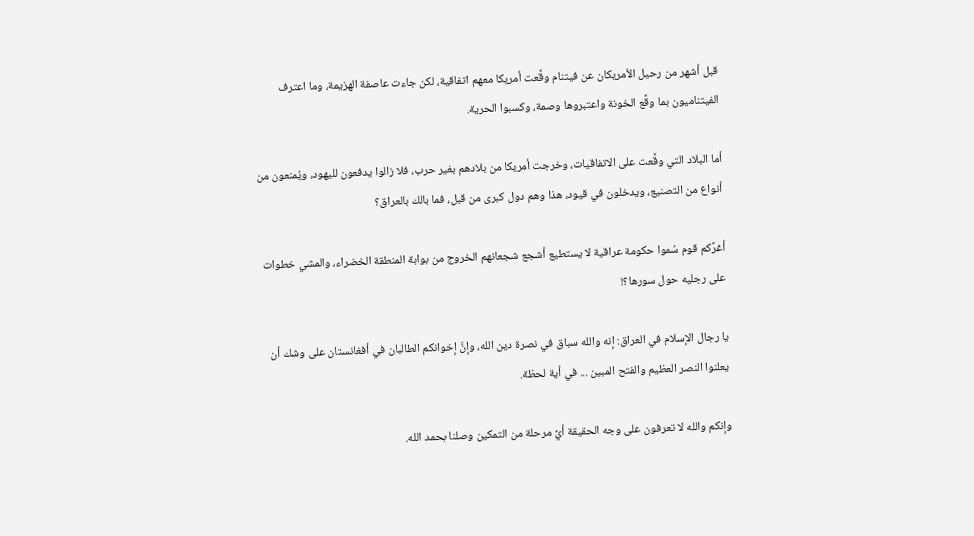قبل أشهر من رحيل الأمريكان عن فيتنام وقَّعت أمريكا معهم اتفاقية، لكن جاءت عاصفة الهزيمة، وما اعترف الفيتناميون بما وقَّع الخونة واعتبروها وصمة، وكسبوا الحرية.

أما البلاد التي وقَّعت على الاتفاقيات، وخرجت أمريكا من بلادهم بغير حرب، فلا زالوا يدفعون لليهود، ويُمنعون من أنواع من التصنيع، ويدخلون في قيود، هذا وهم دول كبرى من قبل، فما بالك بالعراق؟

أغرَّكم قوم سُموا حكومة عراقية لا يستطيع أشجع شجعانهم الخروج من بوابة المنطقة الخضراء، والمشي خطوات على رجليه حول سورها؟!

يا رجال الإسلام في العراق: إنه والله سباق في نصرة دين الله، وإنَّ إخوانكم الطالبان في أفغانستان على وشك أن يعلنوا النصر العظيم والفتح المبين ... في أية لحظة.

وإنكم والله لا تعرفون على وجه الحقيقة أيَّ مرحلة من التمكين وصلنا بحمد الله.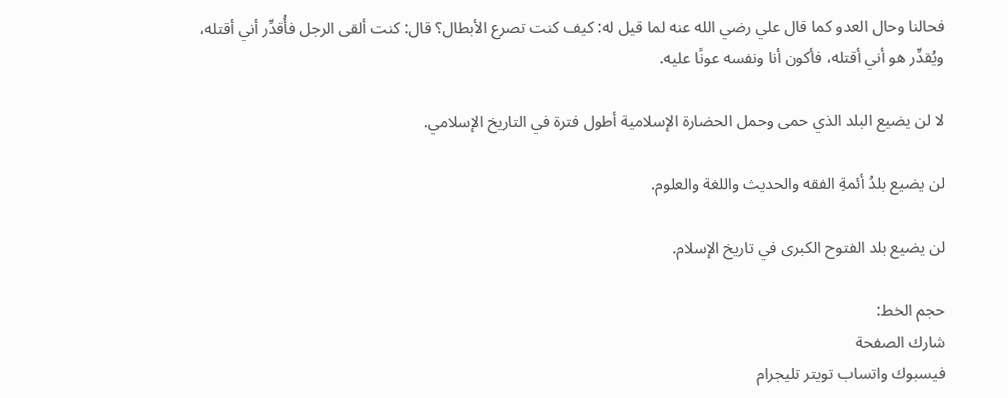فحالنا وحال العدو كما قال علي رضي الله عنه لما قيل له: كيف كنت تصرع الأبطال؟ قال: كنت ألقى الرجل فأُقدِّر أني أقتله، ويُقدِّر هو أني أقتله، فأكون أنا ونفسه عونًا عليه.

لا لن يضيع البلد الذي حمى وحمل الحضارة الإسلامية أطول فترة في التاريخ الإسلامي.

لن يضيع بلدُ أئمةِ الفقه والحديث واللغة والعلوم.

لن يضيع بلد الفتوح الكبرى في تاريخ الإسلام.

حجم الخط:
شارك الصفحة
فيسبوك واتساب تويتر تليجرام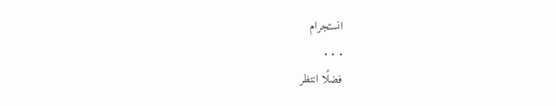انستجرام
. . .
فضلًا انتظر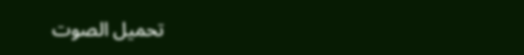تحميل الصوت